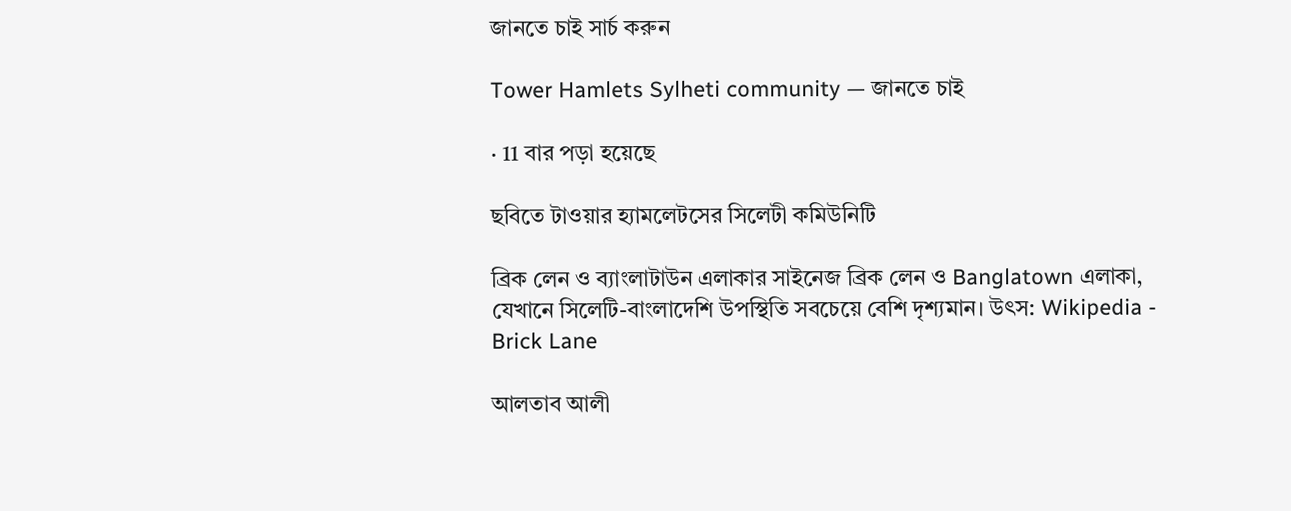জানতে চাই সার্চ করুন

Tower Hamlets Sylheti community — জানতে চাই

· 11 বার পড়া হয়েছে

ছবিতে টাওয়ার হ্যামলেটসের সিলেটী কমিউনিটি

ব্রিক লেন ও ব্যাংলাটাউন এলাকার সাইনেজ ব্রিক লেন ও Banglatown এলাকা, যেখানে সিলেটি-বাংলাদেশি উপস্থিতি সবচেয়ে বেশি দৃশ্যমান। উৎস: Wikipedia - Brick Lane

আলতাব আলী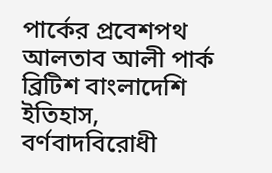পার্কের প্রবেশপথ আলতাব আলী পার্ক ব্রিটিশ বাংলাদেশি ইতিহাস, বর্ণবাদবিরোধী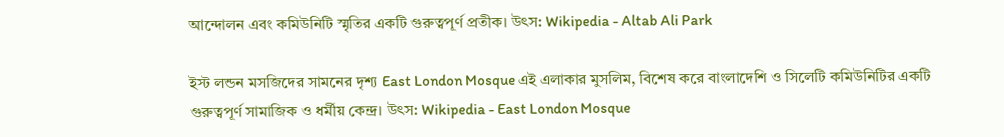আন্দোলন এবং কমিউনিটি স্মৃতির একটি গুরুত্বপূর্ণ প্রতীক। উৎস: Wikipedia - Altab Ali Park

ইস্ট লন্ডন মসজিদের সামনের দৃশ্য East London Mosque এই এলাকার মুসলিম, বিশেষ করে বাংলাদেশি ও সিলেটি কমিউনিটির একটি গুরুত্বপূর্ণ সামাজিক ও ধর্মীয় কেন্দ্র। উৎস: Wikipedia - East London Mosque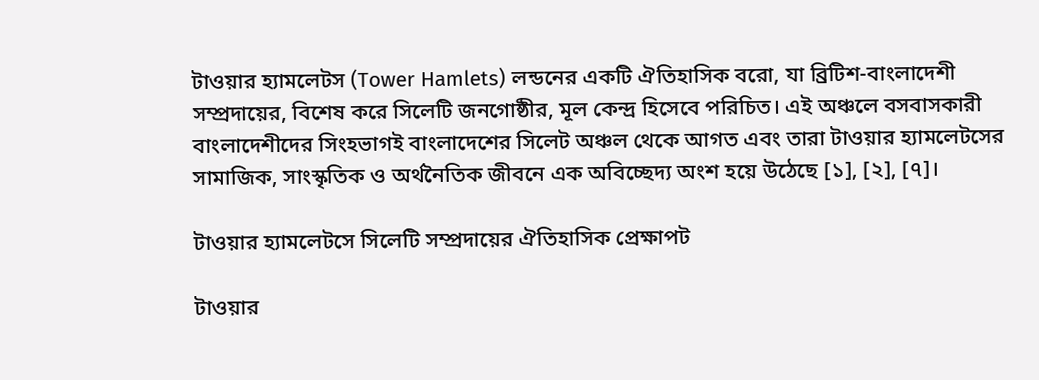টাওয়ার হ্যামলেটস (Tower Hamlets) লন্ডনের একটি ঐতিহাসিক বরো, যা ব্রিটিশ-বাংলাদেশী সম্প্রদায়ের, বিশেষ করে সিলেটি জনগোষ্ঠীর, মূল কেন্দ্র হিসেবে পরিচিত। এই অঞ্চলে বসবাসকারী বাংলাদেশীদের সিংহভাগই বাংলাদেশের সিলেট অঞ্চল থেকে আগত এবং তারা টাওয়ার হ্যামলেটসের সামাজিক, সাংস্কৃতিক ও অর্থনৈতিক জীবনে এক অবিচ্ছেদ্য অংশ হয়ে উঠেছে [১], [২], [৭]।

টাওয়ার হ্যামলেটসে সিলেটি সম্প্রদায়ের ঐতিহাসিক প্রেক্ষাপট

টাওয়ার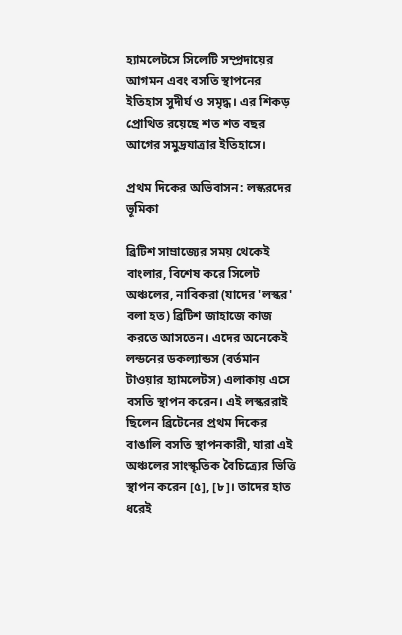হ্যামলেটসে সিলেটি সম্প্রদায়ের আগমন এবং বসতি স্থাপনের ইতিহাস সুদীর্ঘ ও সমৃদ্ধ। এর শিকড় প্রোথিত রয়েছে শত শত বছর আগের সমুদ্রযাত্রার ইতিহাসে।

প্রথম দিকের অভিবাসন: লস্করদের ভূমিকা

ব্রিটিশ সাম্রাজ্যের সময় থেকেই বাংলার, বিশেষ করে সিলেট অঞ্চলের, নাবিকরা (যাদের 'লস্কর' বলা হত) ব্রিটিশ জাহাজে কাজ করতে আসতেন। এদের অনেকেই লন্ডনের ডকল্যান্ডস (বর্তমান টাওয়ার হ্যামলেটস) এলাকায় এসে বসতি স্থাপন করেন। এই লস্কররাই ছিলেন ব্রিটেনের প্রথম দিকের বাঙালি বসতি স্থাপনকারী, যারা এই অঞ্চলের সাংস্কৃতিক বৈচিত্র্যের ভিত্তি স্থাপন করেন [৫], [৮]। তাদের হাত ধরেই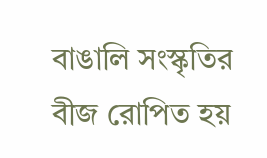বাঙালি সংস্কৃতির বীজ রোপিত হয়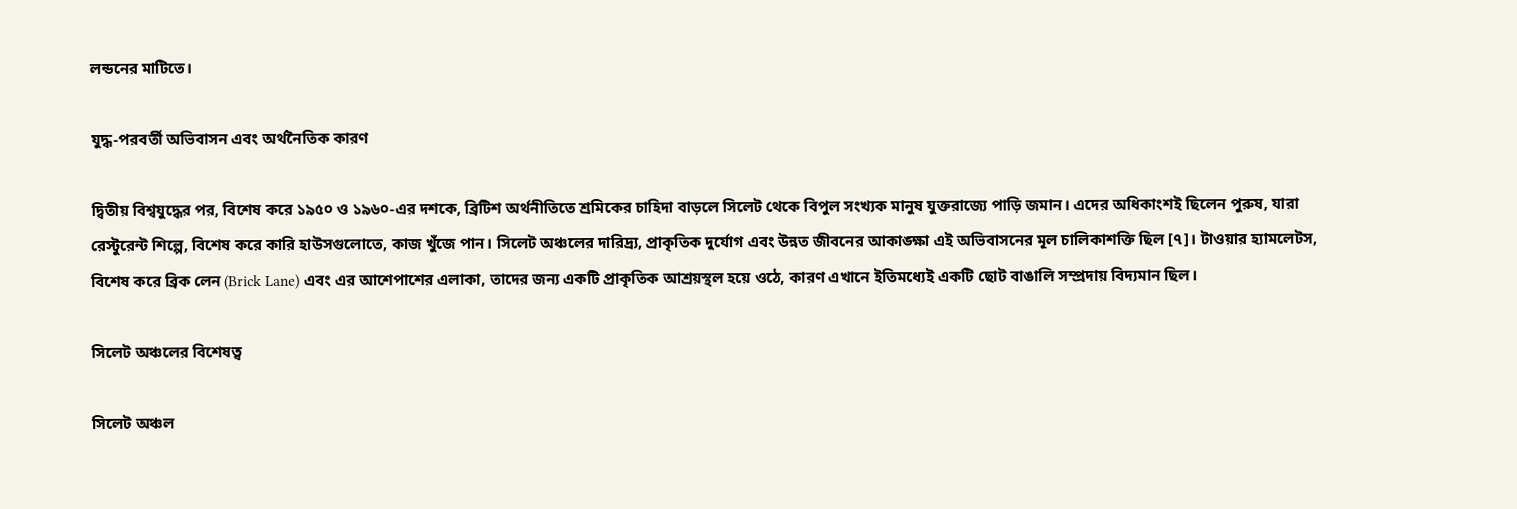লন্ডনের মাটিতে।

যুদ্ধ-পরবর্তী অভিবাসন এবং অর্থনৈতিক কারণ

দ্বিতীয় বিশ্বযুদ্ধের পর, বিশেষ করে ১৯৫০ ও ১৯৬০-এর দশকে, ব্রিটিশ অর্থনীতিতে শ্রমিকের চাহিদা বাড়লে সিলেট থেকে বিপুল সংখ্যক মানুষ যুক্তরাজ্যে পাড়ি জমান। এদের অধিকাংশই ছিলেন পুরুষ, যারা রেস্টুরেন্ট শিল্পে, বিশেষ করে কারি হাউসগুলোতে, কাজ খুঁজে পান। সিলেট অঞ্চলের দারিদ্র্য, প্রাকৃতিক দুর্যোগ এবং উন্নত জীবনের আকাঙ্ক্ষা এই অভিবাসনের মূল চালিকাশক্তি ছিল [৭]। টাওয়ার হ্যামলেটস, বিশেষ করে ব্রিক লেন (Brick Lane) এবং এর আশেপাশের এলাকা, তাদের জন্য একটি প্রাকৃতিক আশ্রয়স্থল হয়ে ওঠে, কারণ এখানে ইতিমধ্যেই একটি ছোট বাঙালি সম্প্রদায় বিদ্যমান ছিল।

সিলেট অঞ্চলের বিশেষত্ব

সিলেট অঞ্চল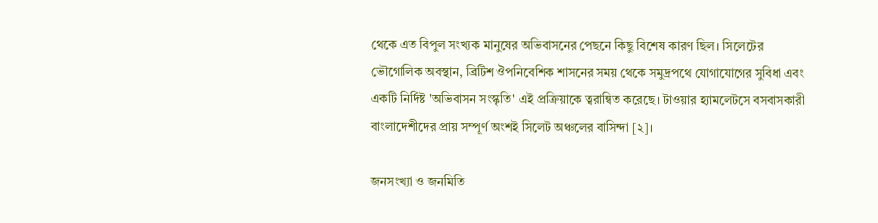থেকে এত বিপুল সংখ্যক মানুষের অভিবাসনের পেছনে কিছু বিশেষ কারণ ছিল। সিলেটের ভৌগোলিক অবস্থান, ব্রিটিশ ঔপনিবেশিক শাসনের সময় থেকে সমুদ্রপথে যোগাযোগের সুবিধা এবং একটি নির্দিষ্ট 'অভিবাসন সংস্কৃতি' এই প্রক্রিয়াকে ত্বরান্বিত করেছে। টাওয়ার হ্যামলেটসে বসবাসকারী বাংলাদেশীদের প্রায় সম্পূর্ণ অংশই সিলেট অঞ্চলের বাসিন্দা [২]।

জনসংখ্যা ও জনমিতি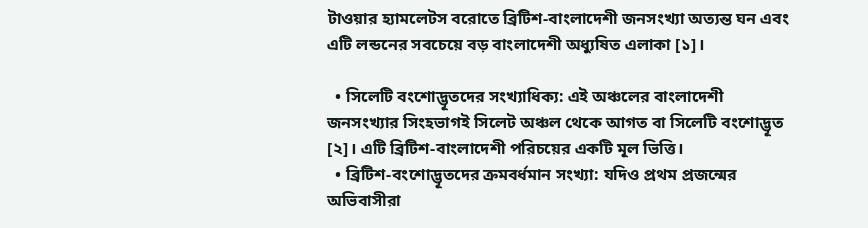টাওয়ার হ্যামলেটস বরোতে ব্রিটিশ-বাংলাদেশী জনসংখ্যা অত্যন্ত ঘন এবং এটি লন্ডনের সবচেয়ে বড় বাংলাদেশী অধ্যুষিত এলাকা [১]।

  • সিলেটি বংশোদ্ভূতদের সংখ্যাধিক্য: এই অঞ্চলের বাংলাদেশী জনসংখ্যার সিংহভাগই সিলেট অঞ্চল থেকে আগত বা সিলেটি বংশোদ্ভূত [২]। এটি ব্রিটিশ-বাংলাদেশী পরিচয়ের একটি মূল ভিত্তি।
  • ব্রিটিশ-বংশোদ্ভূতদের ক্রমবর্ধমান সংখ্যা: যদিও প্রথম প্রজন্মের অভিবাসীরা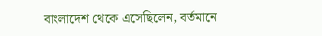বাংলাদেশ থেকে এসেছিলেন, বর্তমানে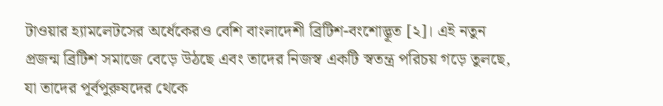টাওয়ার হ্যামলেটসের অর্ধেকেরও বেশি বাংলাদেশী ব্রিটিশ-বংশোদ্ভূত [২]। এই নতুন প্রজন্ম ব্রিটিশ সমাজে বেড়ে উঠছে এবং তাদের নিজস্ব একটি স্বতন্ত্র পরিচয় গড়ে তুলছে, যা তাদের পূর্বপুরুষদের থেকে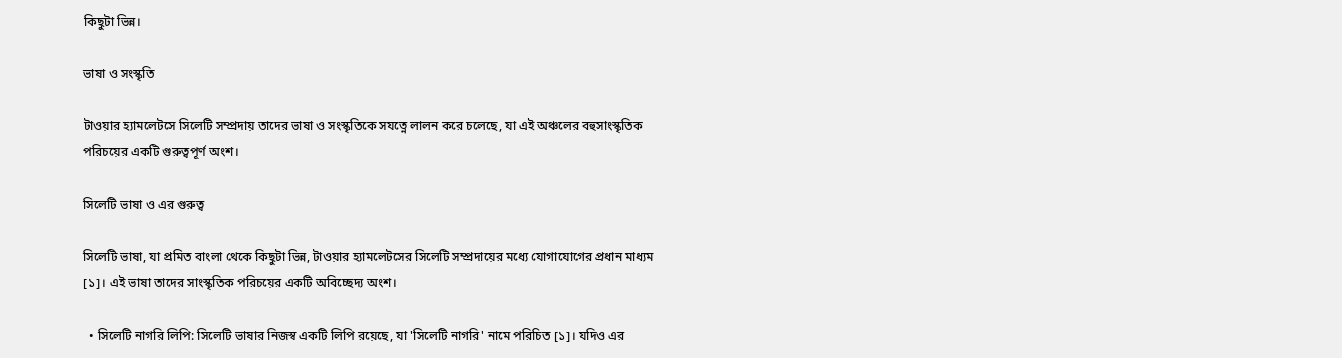কিছুটা ভিন্ন।

ভাষা ও সংস্কৃতি

টাওয়ার হ্যামলেটসে সিলেটি সম্প্রদায় তাদের ভাষা ও সংস্কৃতিকে সযত্নে লালন করে চলেছে, যা এই অঞ্চলের বহুসাংস্কৃতিক পরিচয়ের একটি গুরুত্বপূর্ণ অংশ।

সিলেটি ভাষা ও এর গুরুত্ব

সিলেটি ভাষা, যা প্রমিত বাংলা থেকে কিছুটা ভিন্ন, টাওয়ার হ্যামলেটসের সিলেটি সম্প্রদায়ের মধ্যে যোগাযোগের প্রধান মাধ্যম [১]। এই ভাষা তাদের সাংস্কৃতিক পরিচয়ের একটি অবিচ্ছেদ্য অংশ।

  • সিলেটি নাগরি লিপি: সিলেটি ভাষার নিজস্ব একটি লিপি রয়েছে, যা 'সিলেটি নাগরি' নামে পরিচিত [১]। যদিও এর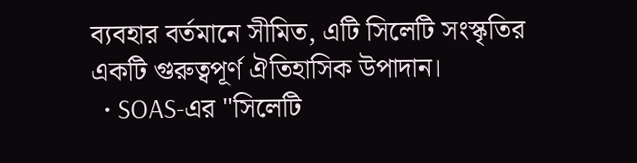ব্যবহার বর্তমানে সীমিত, এটি সিলেটি সংস্কৃতির একটি গুরুত্বপূর্ণ ঐতিহাসিক উপাদান।
  • SOAS-এর "সিলেটি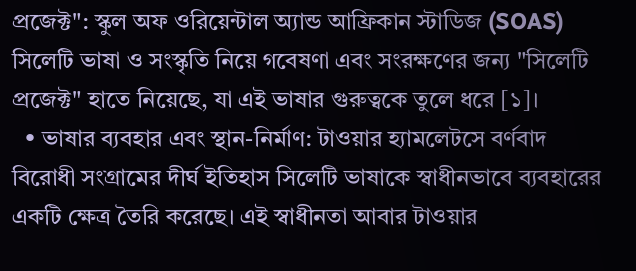প্রজেক্ট": স্কুল অফ ওরিয়েন্টাল অ্যান্ড আফ্রিকান স্টাডিজ (SOAS) সিলেটি ভাষা ও সংস্কৃতি নিয়ে গবেষণা এবং সংরক্ষণের জন্য "সিলেটি প্রজেক্ট" হাতে নিয়েছে, যা এই ভাষার গুরুত্বকে তুলে ধরে [১]।
  • ভাষার ব্যবহার এবং স্থান-নির্মাণ: টাওয়ার হ্যামলেটসে বর্ণবাদ বিরোধী সংগ্রামের দীর্ঘ ইতিহাস সিলেটি ভাষাকে স্বাধীনভাবে ব্যবহারের একটি ক্ষেত্র তৈরি করেছে। এই স্বাধীনতা আবার টাওয়ার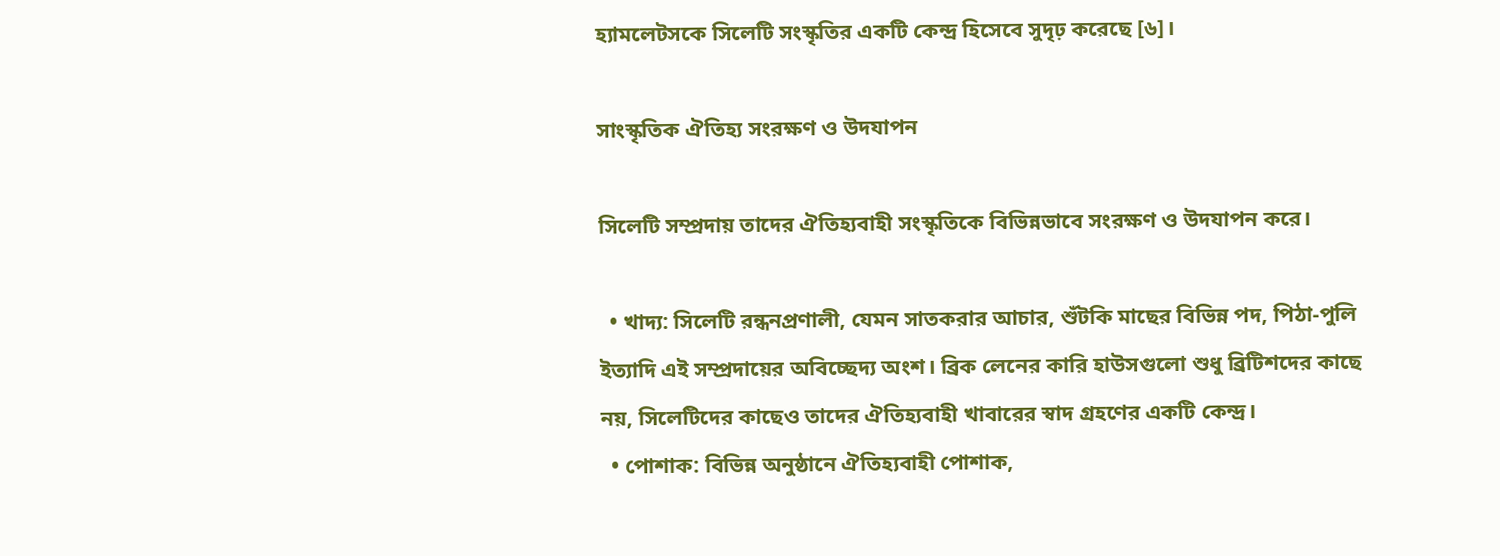হ্যামলেটসকে সিলেটি সংস্কৃতির একটি কেন্দ্র হিসেবে সুদৃঢ় করেছে [৬]।

সাংস্কৃতিক ঐতিহ্য সংরক্ষণ ও উদযাপন

সিলেটি সম্প্রদায় তাদের ঐতিহ্যবাহী সংস্কৃতিকে বিভিন্নভাবে সংরক্ষণ ও উদযাপন করে।

  • খাদ্য: সিলেটি রন্ধনপ্রণালী, যেমন সাতকরার আচার, শুঁটকি মাছের বিভিন্ন পদ, পিঠা-পুলি ইত্যাদি এই সম্প্রদায়ের অবিচ্ছেদ্য অংশ। ব্রিক লেনের কারি হাউসগুলো শুধু ব্রিটিশদের কাছে নয়, সিলেটিদের কাছেও তাদের ঐতিহ্যবাহী খাবারের স্বাদ গ্রহণের একটি কেন্দ্র।
  • পোশাক: বিভিন্ন অনুষ্ঠানে ঐতিহ্যবাহী পোশাক,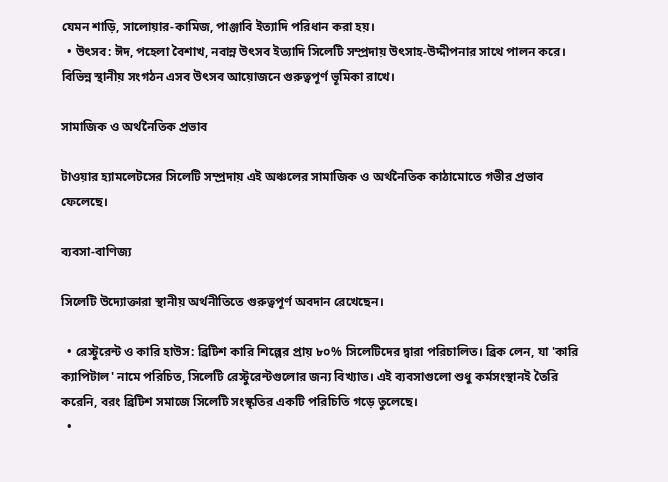যেমন শাড়ি, সালোয়ার-কামিজ, পাঞ্জাবি ইত্যাদি পরিধান করা হয়।
  • উৎসব: ঈদ, পহেলা বৈশাখ, নবান্ন উৎসব ইত্যাদি সিলেটি সম্প্রদায় উৎসাহ-উদ্দীপনার সাথে পালন করে। বিভিন্ন স্থানীয় সংগঠন এসব উৎসব আয়োজনে গুরুত্বপূর্ণ ভূমিকা রাখে।

সামাজিক ও অর্থনৈতিক প্রভাব

টাওয়ার হ্যামলেটসের সিলেটি সম্প্রদায় এই অঞ্চলের সামাজিক ও অর্থনৈতিক কাঠামোতে গভীর প্রভাব ফেলেছে।

ব্যবসা-বাণিজ্য

সিলেটি উদ্যোক্তারা স্থানীয় অর্থনীতিতে গুরুত্বপূর্ণ অবদান রেখেছেন।

  • রেস্টুরেন্ট ও কারি হাউস: ব্রিটিশ কারি শিল্পের প্রায় ৮০% সিলেটিদের দ্বারা পরিচালিত। ব্রিক লেন, যা 'কারি ক্যাপিটাল' নামে পরিচিত, সিলেটি রেস্টুরেন্টগুলোর জন্য বিখ্যাত। এই ব্যবসাগুলো শুধু কর্মসংস্থানই তৈরি করেনি, বরং ব্রিটিশ সমাজে সিলেটি সংস্কৃতির একটি পরিচিতি গড়ে তুলেছে।
  •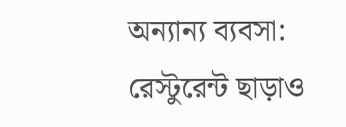অন্যান্য ব্যবসা: রেস্টুরেন্ট ছাড়াও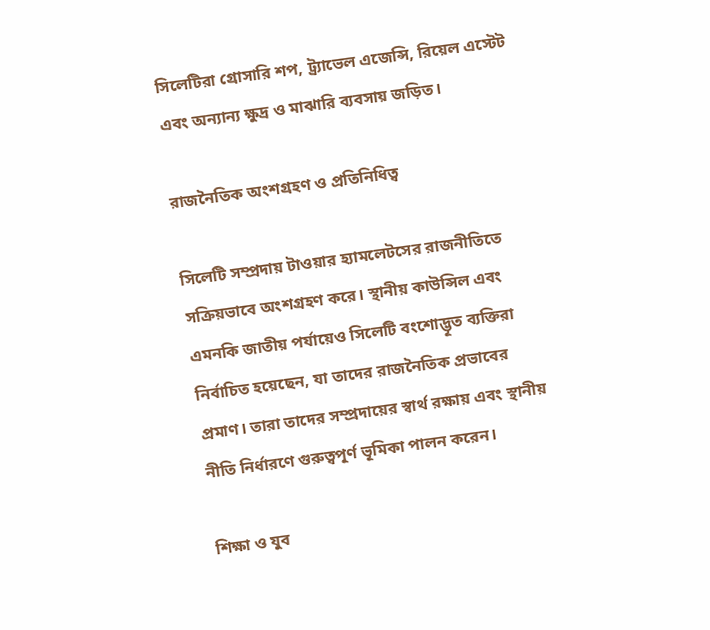সিলেটিরা গ্রোসারি শপ, ট্র্যাভেল এজেন্সি, রিয়েল এস্টেট এবং অন্যান্য ক্ষুদ্র ও মাঝারি ব্যবসায় জড়িত।

রাজনৈতিক অংশগ্রহণ ও প্রতিনিধিত্ব

সিলেটি সম্প্রদায় টাওয়ার হ্যামলেটসের রাজনীতিতে সক্রিয়ভাবে অংশগ্রহণ করে। স্থানীয় কাউন্সিল এবং এমনকি জাতীয় পর্যায়েও সিলেটি বংশোদ্ভূত ব্যক্তিরা নির্বাচিত হয়েছেন, যা তাদের রাজনৈতিক প্রভাবের প্রমাণ। তারা তাদের সম্প্রদায়ের স্বার্থ রক্ষায় এবং স্থানীয় নীতি নির্ধারণে গুরুত্বপূর্ণ ভূমিকা পালন করেন।

শিক্ষা ও যুব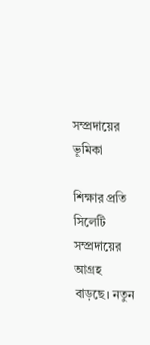সম্প্রদায়ের ভূমিকা

শিক্ষার প্রতি সিলেটি সম্প্রদায়ের আগ্রহ বাড়ছে। নতুন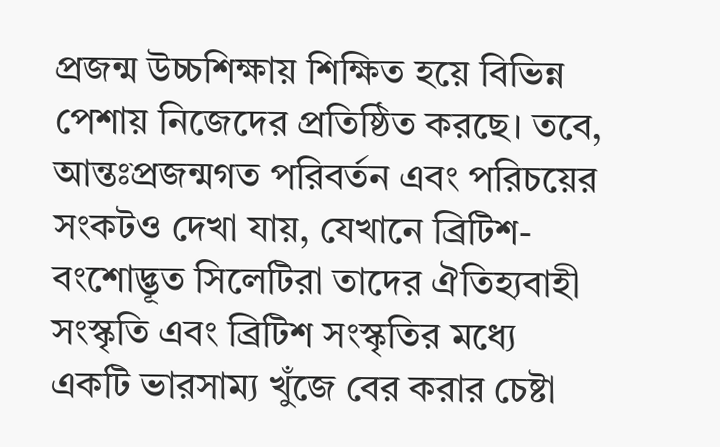প্রজন্ম উচ্চশিক্ষায় শিক্ষিত হয়ে বিভিন্ন পেশায় নিজেদের প্রতিষ্ঠিত করছে। তবে, আন্তঃপ্রজন্মগত পরিবর্তন এবং পরিচয়ের সংকটও দেখা যায়, যেখানে ব্রিটিশ-বংশোদ্ভূত সিলেটিরা তাদের ঐতিহ্যবাহী সংস্কৃতি এবং ব্রিটিশ সংস্কৃতির মধ্যে একটি ভারসাম্য খুঁজে বের করার চেষ্টা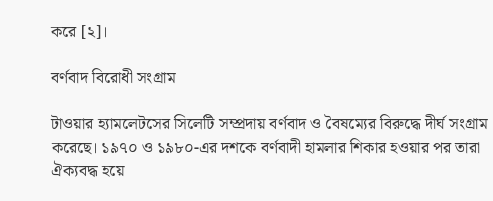করে [২]।

বর্ণবাদ বিরোধী সংগ্রাম

টাওয়ার হ্যামলেটসের সিলেটি সম্প্রদায় বর্ণবাদ ও বৈষম্যের বিরুদ্ধে দীর্ঘ সংগ্রাম করেছে। ১৯৭০ ও ১৯৮০-এর দশকে বর্ণবাদী হামলার শিকার হওয়ার পর তারা ঐক্যবদ্ধ হয়ে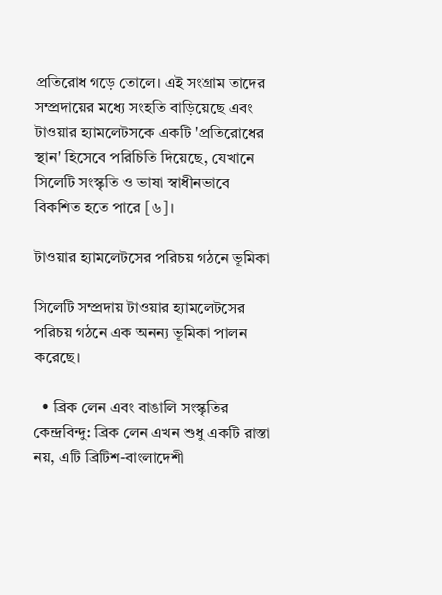প্রতিরোধ গড়ে তোলে। এই সংগ্রাম তাদের সম্প্রদায়ের মধ্যে সংহতি বাড়িয়েছে এবং টাওয়ার হ্যামলেটসকে একটি 'প্রতিরোধের স্থান' হিসেবে পরিচিতি দিয়েছে, যেখানে সিলেটি সংস্কৃতি ও ভাষা স্বাধীনভাবে বিকশিত হতে পারে [৬]।

টাওয়ার হ্যামলেটসের পরিচয় গঠনে ভূমিকা

সিলেটি সম্প্রদায় টাওয়ার হ্যামলেটসের পরিচয় গঠনে এক অনন্য ভূমিকা পালন করেছে।

  • ব্রিক লেন এবং বাঙালি সংস্কৃতির কেন্দ্রবিন্দু: ব্রিক লেন এখন শুধু একটি রাস্তা নয়, এটি ব্রিটিশ-বাংলাদেশী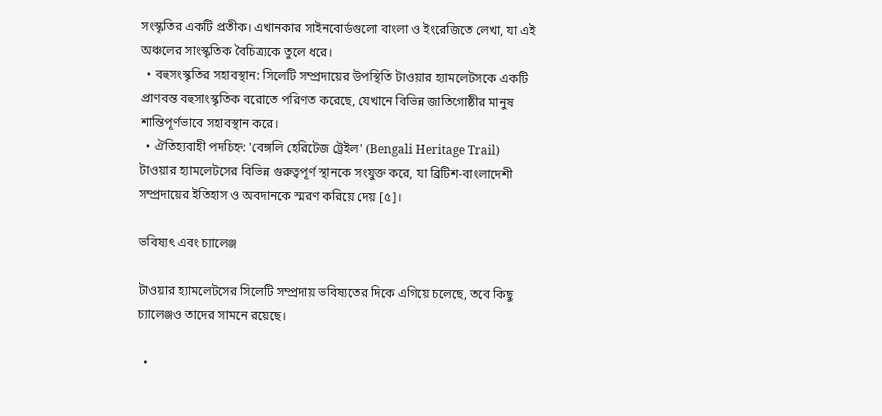সংস্কৃতির একটি প্রতীক। এখানকার সাইনবোর্ডগুলো বাংলা ও ইংরেজিতে লেখা, যা এই অঞ্চলের সাংস্কৃতিক বৈচিত্র্যকে তুলে ধরে।
  • বহুসংস্কৃতির সহাবস্থান: সিলেটি সম্প্রদায়ের উপস্থিতি টাওয়ার হ্যামলেটসকে একটি প্রাণবন্ত বহুসাংস্কৃতিক বরোতে পরিণত করেছে, যেখানে বিভিন্ন জাতিগোষ্ঠীর মানুষ শান্তিপূর্ণভাবে সহাবস্থান করে।
  • ঐতিহ্যবাহী পদচিহ্ন: 'বেঙ্গলি হেরিটেজ ট্রেইল' (Bengali Heritage Trail) টাওয়ার হ্যামলেটসের বিভিন্ন গুরুত্বপূর্ণ স্থানকে সংযুক্ত করে, যা ব্রিটিশ-বাংলাদেশী সম্প্রদায়ের ইতিহাস ও অবদানকে স্মরণ করিয়ে দেয় [৫]।

ভবিষ্যৎ এবং চ্যালেঞ্জ

টাওয়ার হ্যামলেটসের সিলেটি সম্প্রদায় ভবিষ্যতের দিকে এগিয়ে চলেছে, তবে কিছু চ্যালেঞ্জও তাদের সামনে রয়েছে।

  •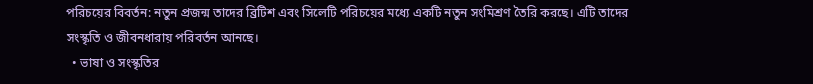পরিচয়ের বিবর্তন: নতুন প্রজন্ম তাদের ব্রিটিশ এবং সিলেটি পরিচয়ের মধ্যে একটি নতুন সংমিশ্রণ তৈরি করছে। এটি তাদের সংস্কৃতি ও জীবনধারায় পরিবর্তন আনছে।
  • ভাষা ও সংস্কৃতির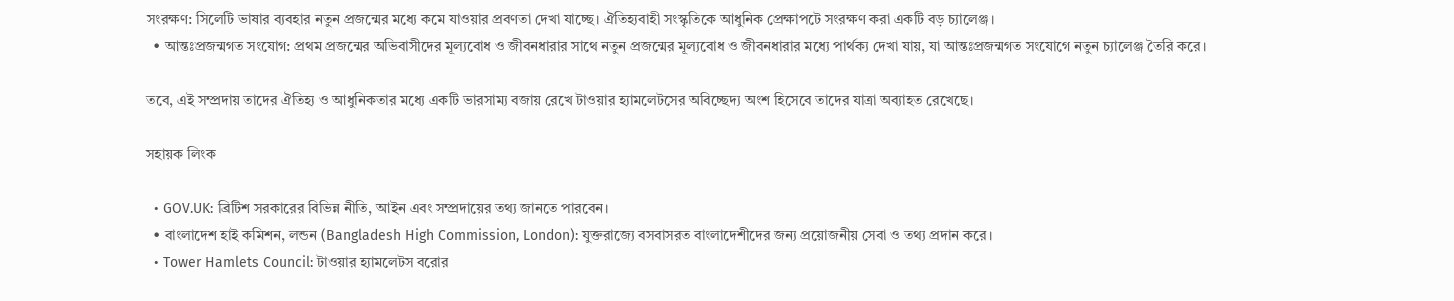সংরক্ষণ: সিলেটি ভাষার ব্যবহার নতুন প্রজন্মের মধ্যে কমে যাওয়ার প্রবণতা দেখা যাচ্ছে। ঐতিহ্যবাহী সংস্কৃতিকে আধুনিক প্রেক্ষাপটে সংরক্ষণ করা একটি বড় চ্যালেঞ্জ।
  • আন্তঃপ্রজন্মগত সংযোগ: প্রথম প্রজন্মের অভিবাসীদের মূল্যবোধ ও জীবনধারার সাথে নতুন প্রজন্মের মূল্যবোধ ও জীবনধারার মধ্যে পার্থক্য দেখা যায়, যা আন্তঃপ্রজন্মগত সংযোগে নতুন চ্যালেঞ্জ তৈরি করে।

তবে, এই সম্প্রদায় তাদের ঐতিহ্য ও আধুনিকতার মধ্যে একটি ভারসাম্য বজায় রেখে টাওয়ার হ্যামলেটসের অবিচ্ছেদ্য অংশ হিসেবে তাদের যাত্রা অব্যাহত রেখেছে।

সহায়ক লিংক

  • GOV.UK: ব্রিটিশ সরকারের বিভিন্ন নীতি, আইন এবং সম্প্রদায়ের তথ্য জানতে পারবেন।
  • বাংলাদেশ হাই কমিশন, লন্ডন (Bangladesh High Commission, London): যুক্তরাজ্যে বসবাসরত বাংলাদেশীদের জন্য প্রয়োজনীয় সেবা ও তথ্য প্রদান করে।
  • Tower Hamlets Council: টাওয়ার হ্যামলেটস বরোর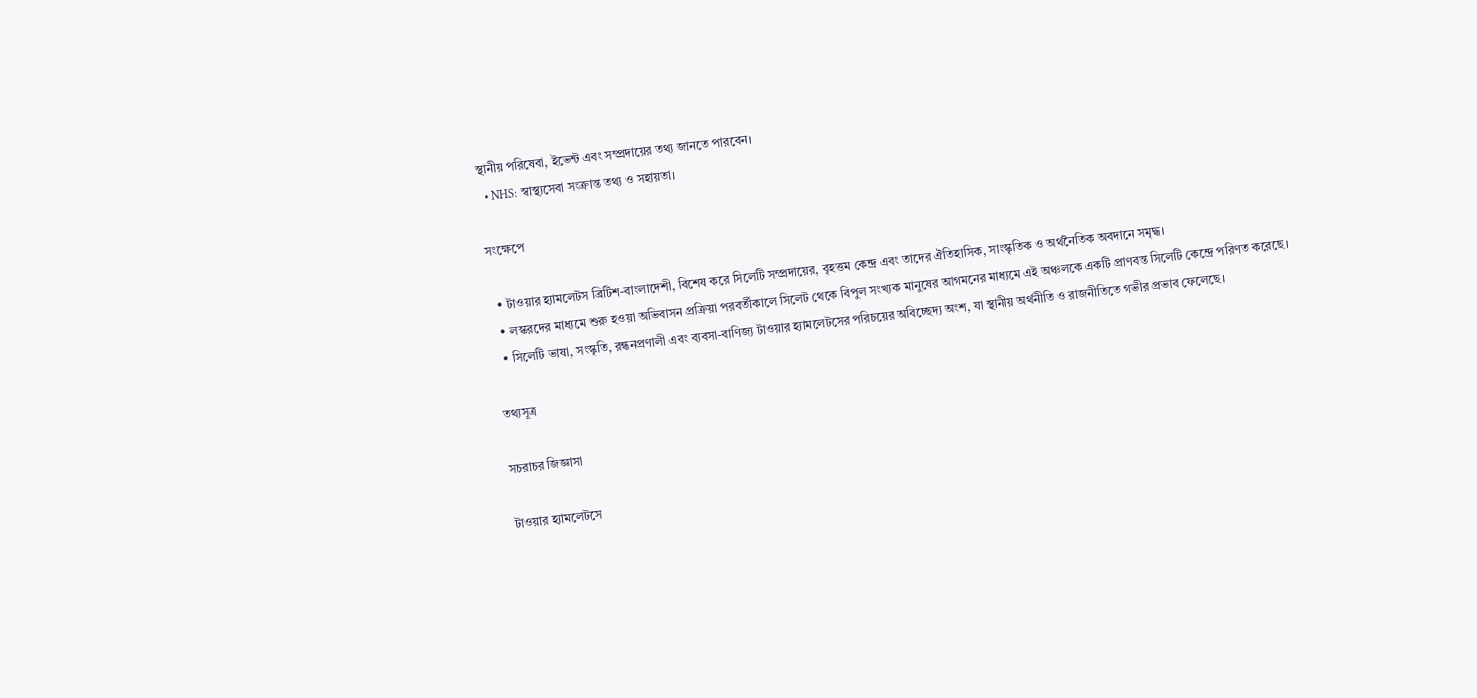স্থানীয় পরিষেবা, ইভেন্ট এবং সম্প্রদায়ের তথ্য জানতে পারবেন।
  • NHS: স্বাস্থ্যসেবা সংক্রান্ত তথ্য ও সহায়তা।

সংক্ষেপে

  • টাওয়ার হ্যামলেটস ব্রিটিশ-বাংলাদেশী, বিশেষ করে সিলেটি সম্প্রদায়ের, বৃহত্তম কেন্দ্র এবং তাদের ঐতিহাসিক, সাংস্কৃতিক ও অর্থনৈতিক অবদানে সমৃদ্ধ।
  • লস্করদের মাধ্যমে শুরু হওয়া অভিবাসন প্রক্রিয়া পরবর্তীকালে সিলেট থেকে বিপুল সংখ্যক মানুষের আগমনের মাধ্যমে এই অঞ্চলকে একটি প্রাণবন্ত সিলেটি কেন্দ্রে পরিণত করেছে।
  • সিলেটি ভাষা, সংস্কৃতি, রন্ধনপ্রণালী এবং ব্যবসা-বাণিজ্য টাওয়ার হ্যামলেটসের পরিচয়ের অবিচ্ছেদ্য অংশ, যা স্থানীয় অর্থনীতি ও রাজনীতিতে গভীর প্রভাব ফেলেছে।

তথ্যসূত্র

সচরাচর জিজ্ঞাসা

টাওয়ার হ্যামলেটসে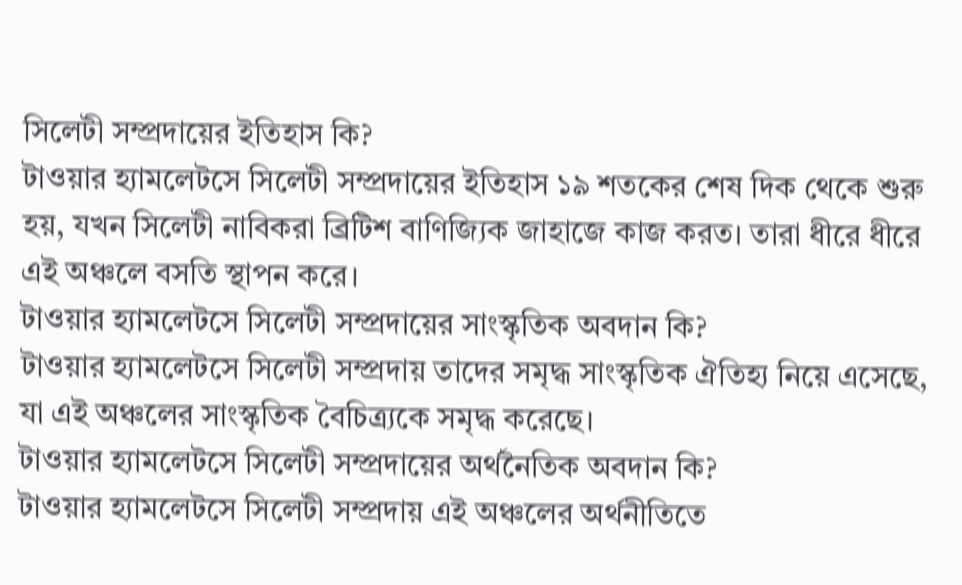সিলেটী সম্প্রদায়ের ইতিহাস কি?
টাওয়ার হ্যামলেটসে সিলেটী সম্প্রদায়ের ইতিহাস ১৯ শতকের শেষ দিক থেকে শুরু হয়, যখন সিলেটী নাবিকরা ব্রিটিশ বাণিজ্যিক জাহাজে কাজ করত। তারা ধীরে ধীরে এই অঞ্চলে বসতি স্থাপন করে।
টাওয়ার হ্যামলেটসে সিলেটী সম্প্রদায়ের সাংস্কৃতিক অবদান কি?
টাওয়ার হ্যামলেটসে সিলেটী সম্প্রদায় তাদের সমৃদ্ধ সাংস্কৃতিক ঐতিহ্য নিয়ে এসেছে, যা এই অঞ্চলের সাংস্কৃতিক বৈচিত্র্যকে সমৃদ্ধ করেছে।
টাওয়ার হ্যামলেটসে সিলেটী সম্প্রদায়ের অর্থনৈতিক অবদান কি?
টাওয়ার হ্যামলেটসে সিলেটী সম্প্রদায় এই অঞ্চলের অর্থনীতিতে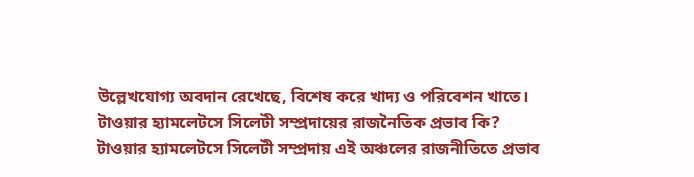উল্লেখযোগ্য অবদান রেখেছে, বিশেষ করে খাদ্য ও পরিবেশন খাতে।
টাওয়ার হ্যামলেটসে সিলেটী সম্প্রদায়ের রাজনৈতিক প্রভাব কি?
টাওয়ার হ্যামলেটসে সিলেটী সম্প্রদায় এই অঞ্চলের রাজনীতিতে প্রভাব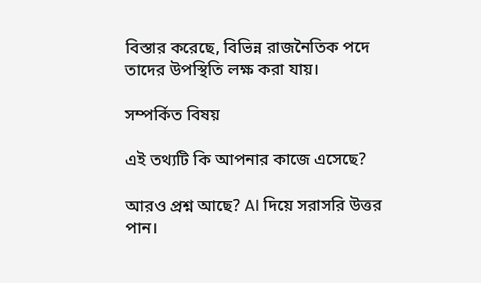বিস্তার করেছে, বিভিন্ন রাজনৈতিক পদে তাদের উপস্থিতি লক্ষ করা যায়।

সম্পর্কিত বিষয়

এই তথ্যটি কি আপনার কাজে এসেছে?

আরও প্রশ্ন আছে? AI দিয়ে সরাসরি উত্তর পান।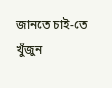জানতে চাই-তে খুঁজুন